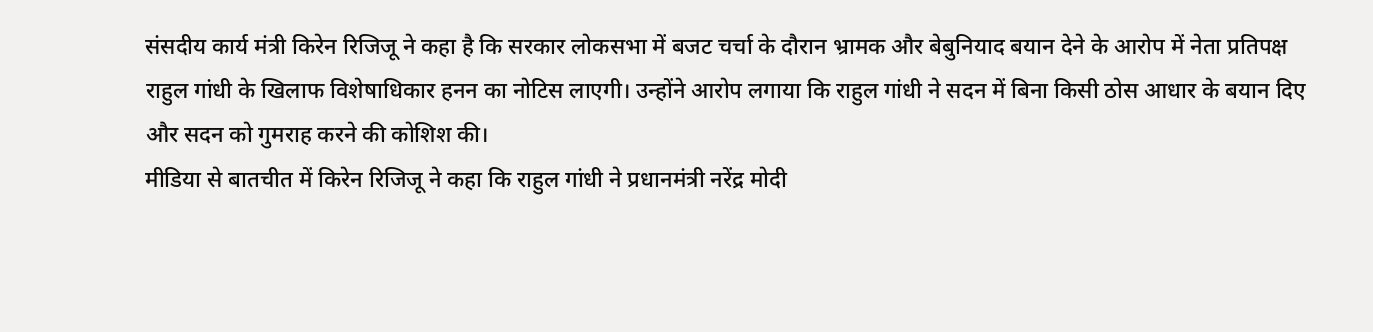संसदीय कार्य मंत्री किरेन रिजिजू ने कहा है कि सरकार लोकसभा में बजट चर्चा के दौरान भ्रामक और बेबुनियाद बयान देने के आरोप में नेता प्रतिपक्ष राहुल गांधी के खिलाफ विशेषाधिकार हनन का नोटिस लाएगी। उन्होंने आरोप लगाया कि राहुल गांधी ने सदन में बिना किसी ठोस आधार के बयान दिए और सदन को गुमराह करने की कोशिश की।
मीडिया से बातचीत में किरेन रिजिजू ने कहा कि राहुल गांधी ने प्रधानमंत्री नरेंद्र मोदी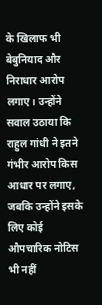के खिलाफ भी बेबुनियाद और निराधार आरोप लगाए। उन्होंने सवाल उठाया कि राहुल गांधी ने इतने गंभीर आरोप किस आधार पर लगाए, जबकि उन्होंने इसके लिए कोई औपचारिक नोटिस भी नहीं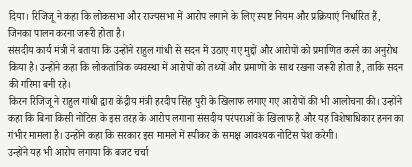दिया। रिजिजू ने कहा कि लोकसभा और राज्यसभा में आरोप लगाने के लिए स्पष्ट नियम और प्रक्रियाएं निर्धारित हैं, जिनका पालन करना जरूरी होता है।
संसदीय कार्य मंत्री ने बताया कि उन्होंने राहुल गांधी से सदन में उठाए गए मुद्दों और आरोपों को प्रमाणित करने का अनुरोध किया है। उन्होंने कहा कि लोकतांत्रिक व्यवस्था में आरोपों को तथ्यों और प्रमाणों के साथ रखना जरूरी होता है, ताकि सदन की गरिमा बनी रहे।
किरन रिजिजू ने राहुल गांधी द्वारा केंद्रीय मंत्री हरदीप सिंह पुरी के खिलाफ लगाए गए आरोपों की भी आलोचना की। उन्होंने कहा कि बिना किसी नोटिस के इस तरह के आरोप लगाना संसदीय परंपराओं के खिलाफ है और यह विशेषाधिकार हनन का गंभीर मामला है। उन्होंने कहा कि सरकार इस मामले में स्पीकर के समक्ष आवश्यक नोटिस पेश करेगी।
उन्होंने यह भी आरोप लगाया कि बजट चर्चा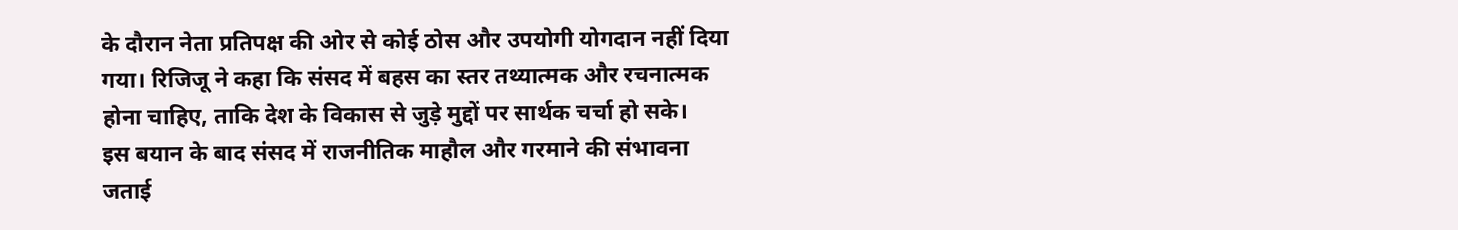के दौरान नेता प्रतिपक्ष की ओर से कोई ठोस और उपयोगी योगदान नहीं दिया गया। रिजिजू ने कहा कि संसद में बहस का स्तर तथ्यात्मक और रचनात्मक होना चाहिए, ताकि देश के विकास से जुड़े मुद्दों पर सार्थक चर्चा हो सके।
इस बयान के बाद संसद में राजनीतिक माहौल और गरमाने की संभावना जताई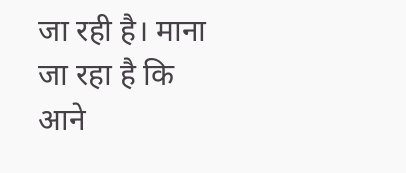जा रही है। माना जा रहा है कि आने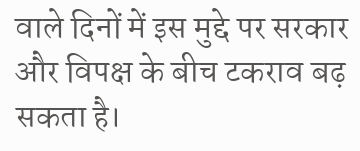वाले दिनों में इस मुद्दे पर सरकार और विपक्ष के बीच टकराव बढ़ सकता है।